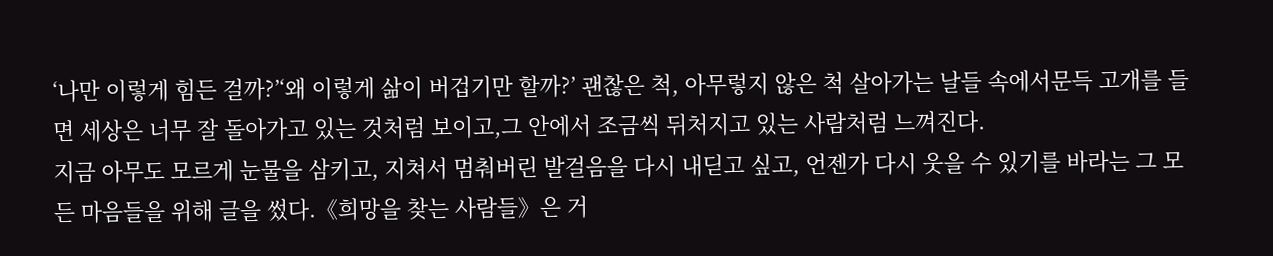‘나만 이렇게 힘든 걸까?’‘왜 이렇게 삶이 버겁기만 할까?’ 괜찮은 척, 아무렇지 않은 척 살아가는 날들 속에서문득 고개를 들면 세상은 너무 잘 돌아가고 있는 것처럼 보이고,그 안에서 조금씩 뒤처지고 있는 사람처럼 느껴진다.
지금 아무도 모르게 눈물을 삼키고, 지쳐서 멈춰버린 발걸음을 다시 내딛고 싶고, 언젠가 다시 웃을 수 있기를 바라는 그 모든 마음들을 위해 글을 썼다.《희망을 찾는 사람들》은 거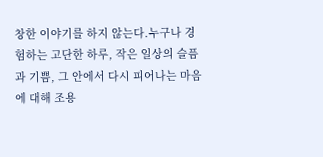창한 이야기를 하지 않는다.누구나 경험하는 고단한 하루, 작은 일상의 슬픔과 기쁨, 그 안에서 다시 피어나는 마음에 대해 조용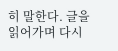히 말한다. 글을 읽어가며 다시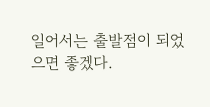일어서는 출발점이 되었으면 좋겠다.